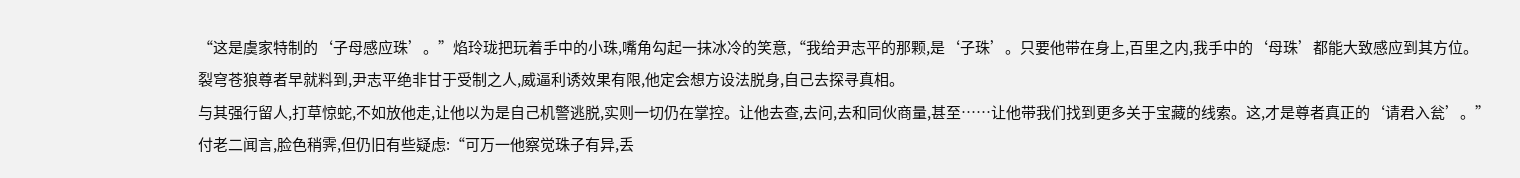“这是虞家特制的‘子母感应珠’。”焰玲珑把玩着手中的小珠,嘴角勾起一抹冰冷的笑意,“我给尹志平的那颗,是‘子珠’。只要他带在身上,百里之内,我手中的‘母珠’都能大致感应到其方位。
裂穹苍狼尊者早就料到,尹志平绝非甘于受制之人,威逼利诱效果有限,他定会想方设法脱身,自己去探寻真相。
与其强行留人,打草惊蛇,不如放他走,让他以为是自己机警逃脱,实则一切仍在掌控。让他去查,去问,去和同伙商量,甚至……让他带我们找到更多关于宝藏的线索。这,才是尊者真正的‘请君入瓮’。”
付老二闻言,脸色稍霁,但仍旧有些疑虑:“可万一他察觉珠子有异,丢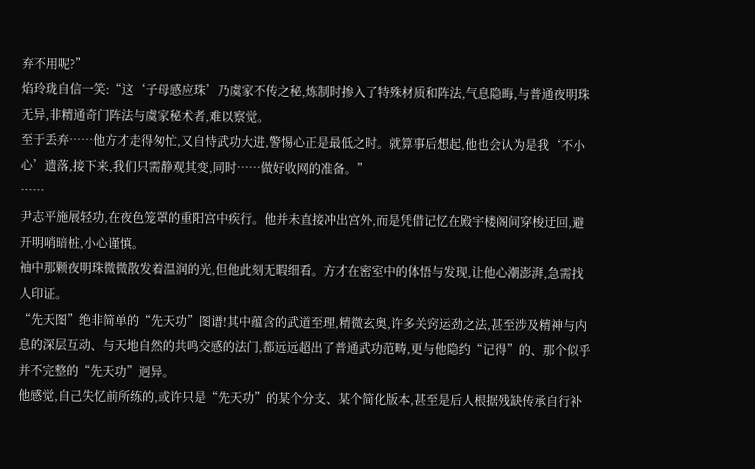弃不用呢?”
焰玲珑自信一笑:“这‘子母感应珠’乃虞家不传之秘,炼制时掺入了特殊材质和阵法,气息隐晦,与普通夜明珠无异,非精通奇门阵法与虞家秘术者,难以察觉。
至于丢弃……他方才走得匆忙,又自恃武功大进,警惕心正是最低之时。就算事后想起,他也会认为是我‘不小心’遗落,接下来,我们只需静观其变,同时……做好收网的准备。”
……
尹志平施展轻功,在夜色笼罩的重阳宫中疾行。他并未直接冲出宫外,而是凭借记忆在殿宇楼阁间穿梭迂回,避开明哨暗桩,小心谨慎。
袖中那颗夜明珠微微散发着温润的光,但他此刻无暇细看。方才在密室中的体悟与发现,让他心潮澎湃,急需找人印证。
“先天图”绝非简单的“先天功”图谱!其中蕴含的武道至理,精微玄奥,许多关窍运劲之法,甚至涉及精神与内息的深层互动、与天地自然的共鸣交感的法门,都远远超出了普通武功范畴,更与他隐约“记得”的、那个似乎并不完整的“先天功”迥异。
他感觉,自己失忆前所练的,或许只是“先天功”的某个分支、某个简化版本,甚至是后人根据残缺传承自行补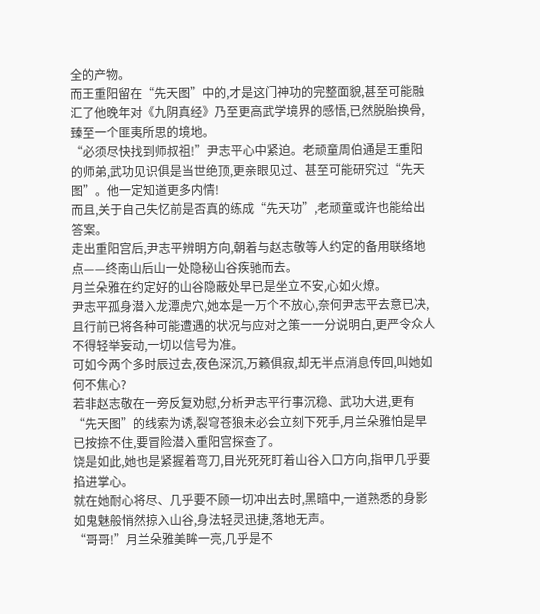全的产物。
而王重阳留在“先天图”中的,才是这门神功的完整面貌,甚至可能融汇了他晚年对《九阴真经》乃至更高武学境界的感悟,已然脱胎换骨,臻至一个匪夷所思的境地。
“必须尽快找到师叔祖!”尹志平心中紧迫。老顽童周伯通是王重阳的师弟,武功见识俱是当世绝顶,更亲眼见过、甚至可能研究过“先天图”。他一定知道更多内情!
而且,关于自己失忆前是否真的练成“先天功”,老顽童或许也能给出答案。
走出重阳宫后,尹志平辨明方向,朝着与赵志敬等人约定的备用联络地点——终南山后山一处隐秘山谷疾驰而去。
月兰朵雅在约定好的山谷隐蔽处早已是坐立不安,心如火燎。
尹志平孤身潜入龙潭虎穴,她本是一万个不放心,奈何尹志平去意已决,且行前已将各种可能遭遇的状况与应对之策一一分说明白,更严令众人不得轻举妄动,一切以信号为准。
可如今两个多时辰过去,夜色深沉,万籁俱寂,却无半点消息传回,叫她如何不焦心?
若非赵志敬在一旁反复劝慰,分析尹志平行事沉稳、武功大进,更有“先天图”的线索为诱,裂穹苍狼未必会立刻下死手,月兰朵雅怕是早已按捺不住,要冒险潜入重阳宫探查了。
饶是如此,她也是紧握着弯刀,目光死死盯着山谷入口方向,指甲几乎要掐进掌心。
就在她耐心将尽、几乎要不顾一切冲出去时,黑暗中,一道熟悉的身影如鬼魅般悄然掠入山谷,身法轻灵迅捷,落地无声。
“哥哥!”月兰朵雅美眸一亮,几乎是不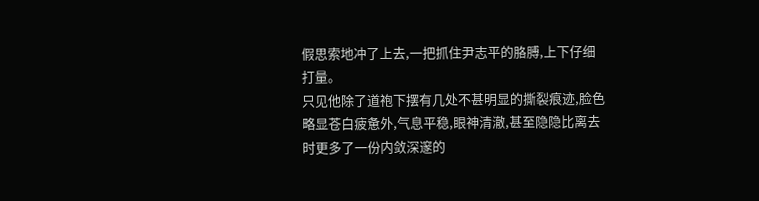假思索地冲了上去,一把抓住尹志平的胳膊,上下仔细打量。
只见他除了道袍下摆有几处不甚明显的撕裂痕迹,脸色略显苍白疲惫外,气息平稳,眼神清澈,甚至隐隐比离去时更多了一份内敛深邃的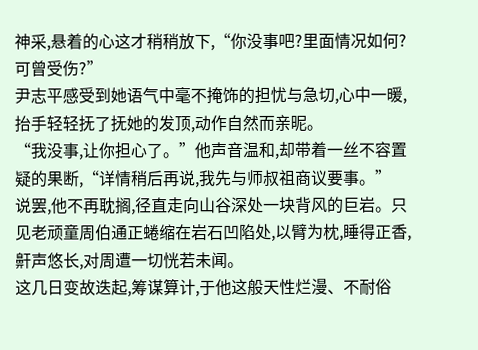神采,悬着的心这才稍稍放下,“你没事吧?里面情况如何?可曾受伤?”
尹志平感受到她语气中毫不掩饰的担忧与急切,心中一暖,抬手轻轻抚了抚她的发顶,动作自然而亲昵。
“我没事,让你担心了。”他声音温和,却带着一丝不容置疑的果断,“详情稍后再说,我先与师叔祖商议要事。”
说罢,他不再耽搁,径直走向山谷深处一块背风的巨岩。只见老顽童周伯通正蜷缩在岩石凹陷处,以臂为枕,睡得正香,鼾声悠长,对周遭一切恍若未闻。
这几日变故迭起,筹谋算计,于他这般天性烂漫、不耐俗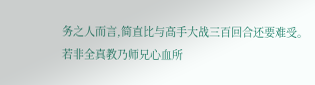务之人而言,简直比与高手大战三百回合还要难受。
若非全真教乃师兄心血所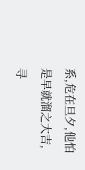系,危在旦夕,他怕是早就溜之大吉,寻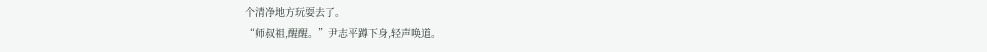个清净地方玩耍去了。
“师叔祖,醒醒。”尹志平蹲下身,轻声唤道。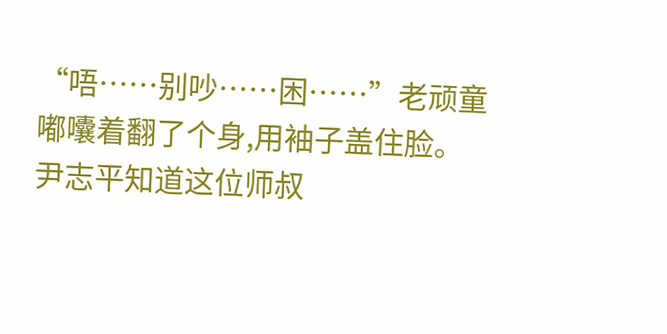“唔……别吵……困……”老顽童嘟囔着翻了个身,用袖子盖住脸。
尹志平知道这位师叔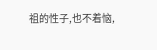祖的性子,也不着恼,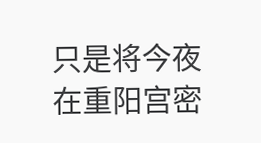只是将今夜在重阳宫密